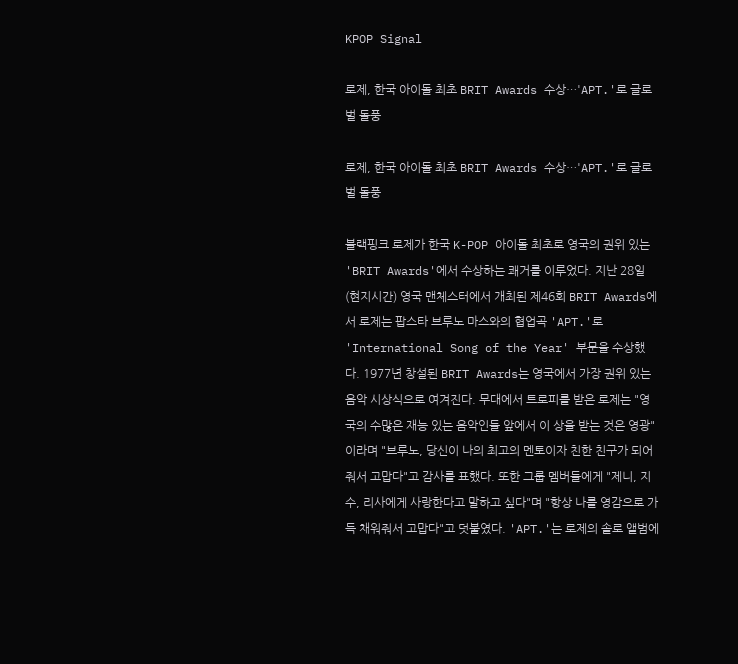KPOP Signal

로제, 한국 아이돌 최초 BRIT Awards 수상…'APT.'로 글로벌 돌풍

로제, 한국 아이돌 최초 BRIT Awards 수상…'APT.'로 글로벌 돌풍

블랙핑크 로제가 한국 K-POP 아이돌 최초로 영국의 권위 있는 'BRIT Awards'에서 수상하는 쾌거를 이루었다. 지난 28일(현지시간) 영국 맨체스터에서 개최된 제46회 BRIT Awards에서 로제는 팝스타 브루노 마스와의 협업곡 'APT.'로 'International Song of the Year' 부문을 수상했다. 1977년 창설된 BRIT Awards는 영국에서 가장 권위 있는 음악 시상식으로 여겨진다. 무대에서 트로피를 받은 로제는 "영국의 수많은 재능 있는 음악인들 앞에서 이 상을 받는 것은 영광"이라며 "브루노, 당신이 나의 최고의 멘토이자 친한 친구가 되어줘서 고맙다"고 감사를 표했다. 또한 그룹 멤버들에게 "제니, 지수, 리사에게 사랑한다고 말하고 싶다"며 "항상 나를 영감으로 가득 채워줘서 고맙다"고 덧붙였다. 'APT.'는 로제의 솔로 앨범에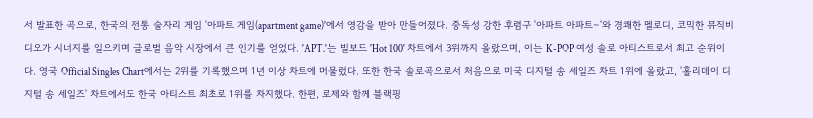서 발표한 곡으로, 한국의 전통 술자리 게임 '아파트 게임(apartment game)'에서 영감을 받아 만들어졌다. 중독성 강한 후렴구 '아파트 아파트∼'와 경쾌한 멜로디, 코믹한 뮤직비디오가 시너지를 일으키며 글로벌 음악 시장에서 큰 인기를 얻었다. 'APT.'는 빌보드 'Hot 100' 차트에서 3위까지 올랐으며, 이는 K-POP 여성 솔로 아티스트로서 최고 순위이다. 영국 Official Singles Chart에서는 2위를 기록했으며 1년 이상 차트에 머물렀다. 또한 한국 솔로곡으로서 처음으로 미국 디지털 송 세일즈 차트 1위에 올랐고, '홀리데이 디지털 송 세일즈' 차트에서도 한국 아티스트 최초로 1위를 차지했다. 한편, 로제와 함께 블랙핑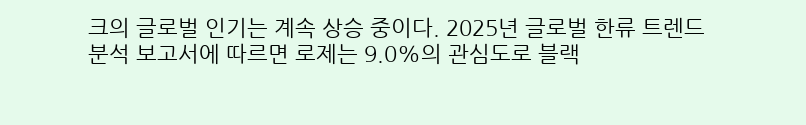크의 글로벌 인기는 계속 상승 중이다. 2025년 글로벌 한류 트렌드 분석 보고서에 따르면 로제는 9.0%의 관심도로 블랙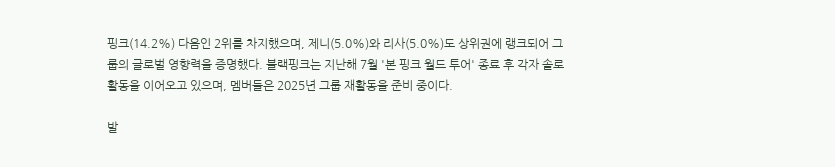핑크(14.2%) 다음인 2위를 차지했으며, 제니(5.0%)와 리사(5.0%)도 상위권에 랭크되어 그룹의 글로벌 영향력을 증명했다. 블랙핑크는 지난해 7월 '본 핑크 월드 투어' 종료 후 각자 솔로 활동을 이어오고 있으며, 멤버들은 2025년 그룹 재활동을 준비 중이다.

발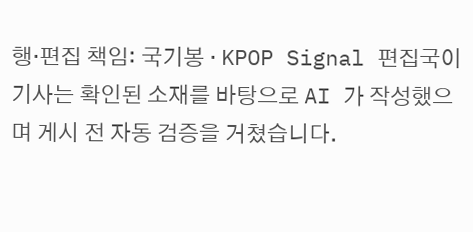행·편집 책임: 국기봉 · KPOP Signal 편집국이 기사는 확인된 소재를 바탕으로 AI 가 작성했으며 게시 전 자동 검증을 거쳤습니다.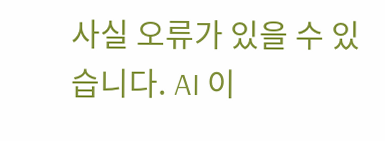사실 오류가 있을 수 있습니다. AI 이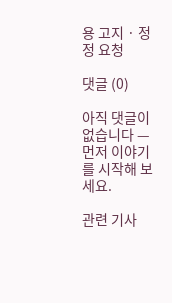용 고지 · 정정 요청

댓글 (0)

아직 댓글이 없습니다 — 먼저 이야기를 시작해 보세요.

관련 기사